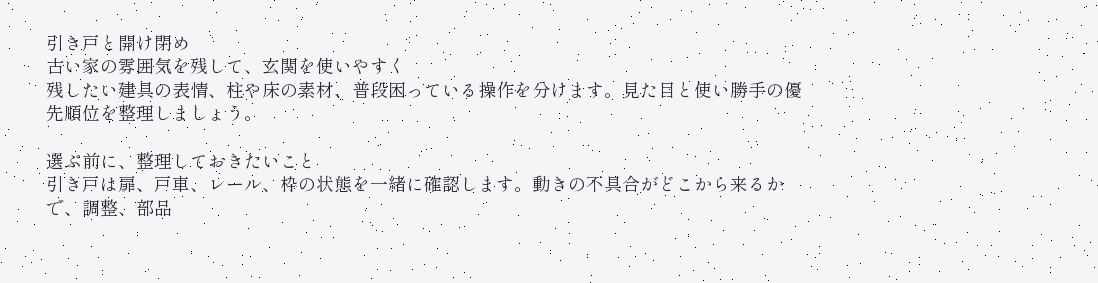引き戸と開け閉め
古い家の雰囲気を残して、玄関を使いやすく
残したい建具の表情、柱や床の素材、普段困っている操作を分けます。見た目と使い勝手の優先順位を整理しましょう。

選ぶ前に、整理しておきたいこと
引き戸は扉、戸車、レール、枠の状態を一緒に確認します。動きの不具合がどこから来るかで、調整、部品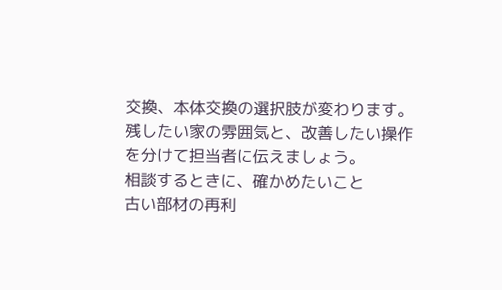交換、本体交換の選択肢が変わります。残したい家の雰囲気と、改善したい操作を分けて担当者に伝えましょう。
相談するときに、確かめたいこと
古い部材の再利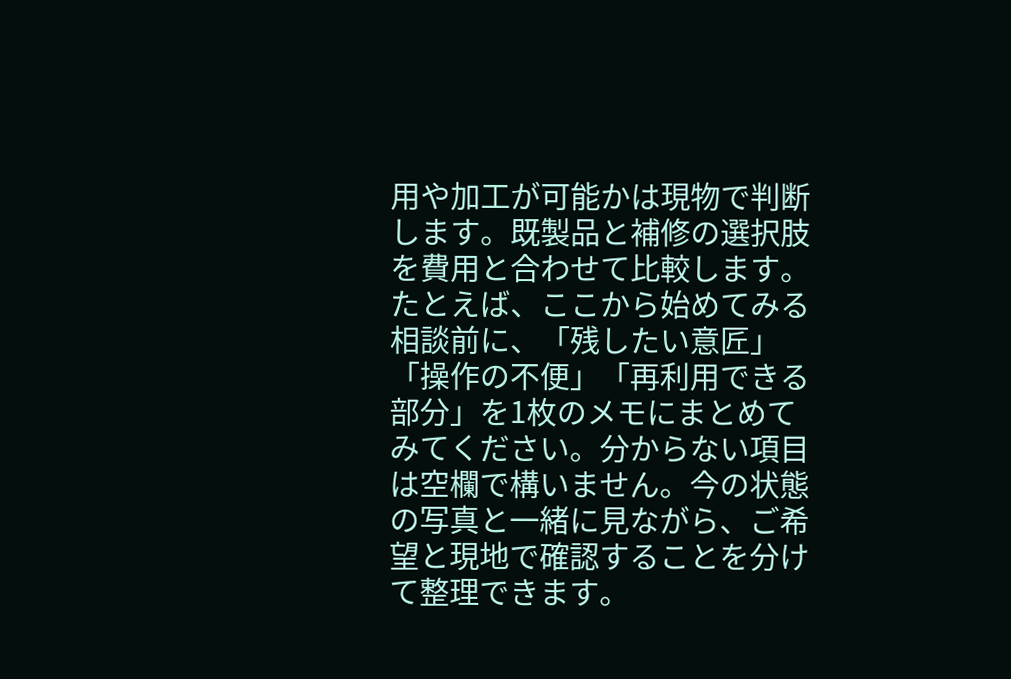用や加工が可能かは現物で判断します。既製品と補修の選択肢を費用と合わせて比較します。
たとえば、ここから始めてみる
相談前に、「残したい意匠」「操作の不便」「再利用できる部分」を1枚のメモにまとめてみてください。分からない項目は空欄で構いません。今の状態の写真と一緒に見ながら、ご希望と現地で確認することを分けて整理できます。